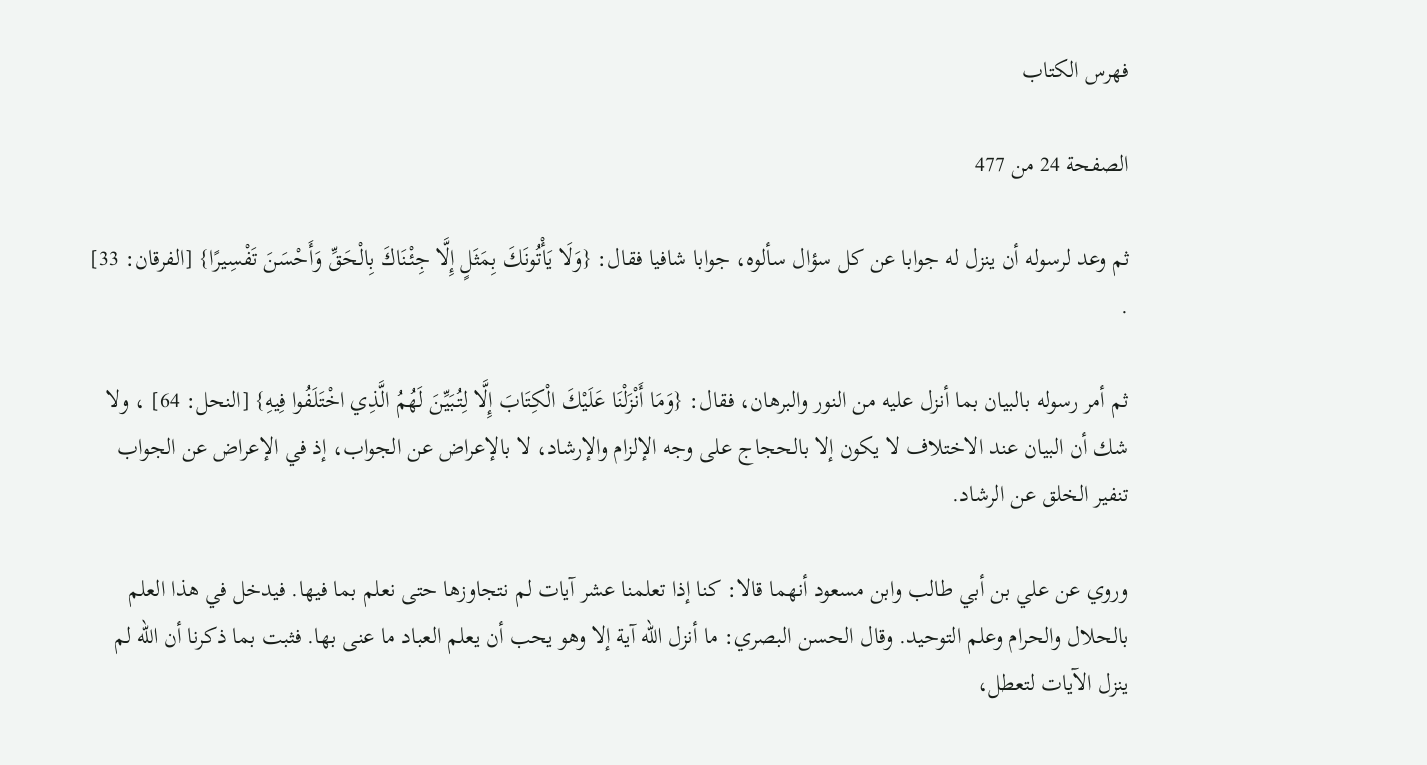فهرس الكتاب

الصفحة 24 من 477

ثم وعد لرسوله أن ينزل له جوابا عن كل سؤال سألوه، جوابا شافيا فقال: {وَلَا يَأْتُونَكَ بِمَثَلٍ إِلَّا جِئْنَاكَ بِالْحَقِّ وَأَحْسَنَ تَفْسِيرًا} [الفرقان: 33] .

ثم أمر رسوله بالبيان بما أنزل عليه من النور والبرهان، فقال: {وَمَا أَنْزَلْنَا عَلَيْكَ الْكِتَابَ إِلَّا لِتُبَيِّنَ لَهُمُ الَّذِي اخْتَلَفُوا فِيهِ} [النحل: 64] ، ولا شك أن البيان عند الاختلاف لا يكون إلا بالحجاج على وجه الإلزام والإرشاد، لا بالإعراض عن الجواب، إذ في الإعراض عن الجواب تنفير الخلق عن الرشاد.

وروي عن علي بن أبي طالب وابن مسعود أنهما قالا: كنا إذا تعلمنا عشر آيات لم نتجاوزها حتى نعلم بما فيها. فيدخل في هذا العلم بالحلال والحرام وعلم التوحيد. وقال الحسن البصري: ما أنزل الله آية إلا وهو يحب أن يعلم العباد ما عنى بها. فثبت بما ذكرنا أن الله لم ينزل الآيات لتعطل،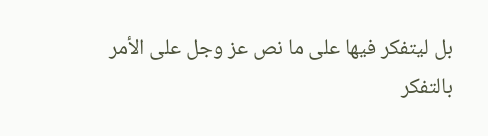بل ليتفكر فيها على ما نص عز وجل على الأمر بالتفكر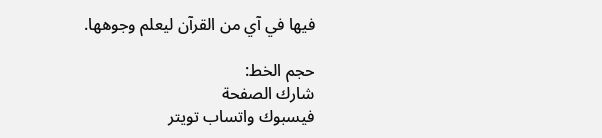فيها في آي من القرآن ليعلم وجوهها.

حجم الخط:
شارك الصفحة
فيسبوك واتساب تويتر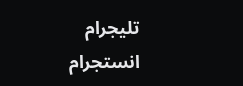تليجرام انستجرام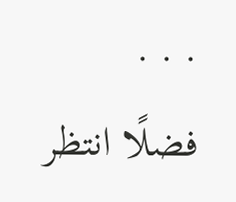. . .
فضلًا انتظر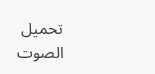تحميل الصوت